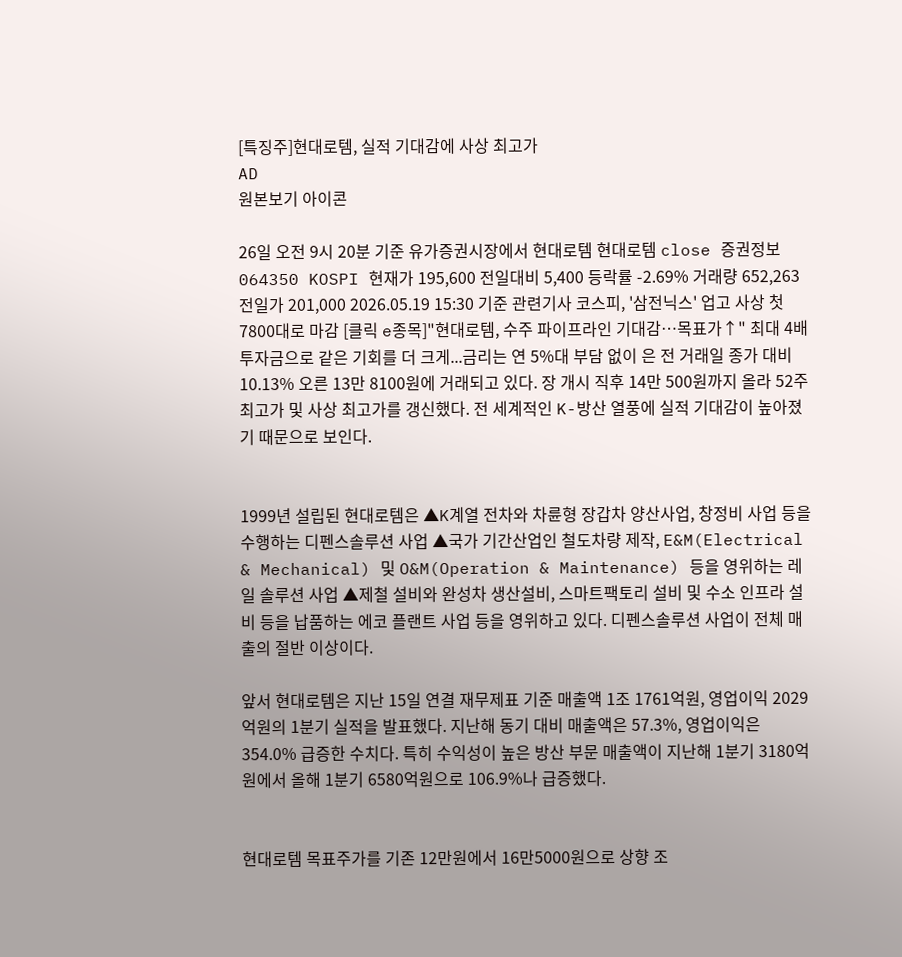[특징주]현대로템, 실적 기대감에 사상 최고가
AD
원본보기 아이콘

26일 오전 9시 20분 기준 유가증권시장에서 현대로템 현대로템 close 증권정보 064350 KOSPI 현재가 195,600 전일대비 5,400 등락률 -2.69% 거래량 652,263 전일가 201,000 2026.05.19 15:30 기준 관련기사 코스피, '삼전닉스' 업고 사상 첫 7800대로 마감 [클릭 e종목]"현대로템, 수주 파이프라인 기대감…목표가↑" 최대 4배 투자금으로 같은 기회를 더 크게...금리는 연 5%대 부담 없이 은 전 거래일 종가 대비 10.13% 오른 13만 8100원에 거래되고 있다. 장 개시 직후 14만 500원까지 올라 52주 최고가 및 사상 최고가를 갱신했다. 전 세계적인 K-방산 열풍에 실적 기대감이 높아졌기 때문으로 보인다.


1999년 설립된 현대로템은 ▲K계열 전차와 차륜형 장갑차 양산사업, 창정비 사업 등을 수행하는 디펜스솔루션 사업 ▲국가 기간산업인 철도차량 제작, E&M(Electrical & Mechanical) 및 O&M(Operation & Maintenance) 등을 영위하는 레일 솔루션 사업 ▲제철 설비와 완성차 생산설비, 스마트팩토리 설비 및 수소 인프라 설비 등을 납품하는 에코 플랜트 사업 등을 영위하고 있다. 디펜스솔루션 사업이 전체 매출의 절반 이상이다.

앞서 현대로템은 지난 15일 연결 재무제표 기준 매출액 1조 1761억원, 영업이익 2029억원의 1분기 실적을 발표했다. 지난해 동기 대비 매출액은 57.3%, 영업이익은 354.0% 급증한 수치다. 특히 수익성이 높은 방산 부문 매출액이 지난해 1분기 3180억원에서 올해 1분기 6580억원으로 106.9%나 급증했다.


현대로템 목표주가를 기존 12만원에서 16만5000원으로 상향 조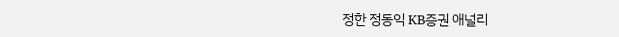정한 정동익 KB증권 애널리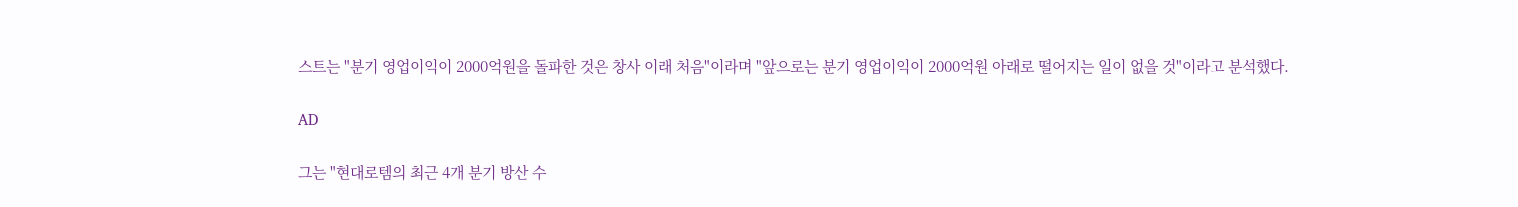스트는 "분기 영업이익이 2000억원을 돌파한 것은 창사 이래 처음"이라며 "앞으로는 분기 영업이익이 2000억원 아래로 떨어지는 일이 없을 것"이라고 분석했다.

AD

그는 "현대로템의 최근 4개 분기 방산 수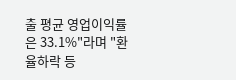출 평균 영업이익률은 33.1%"라며 "환율하락 등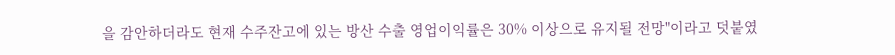을 감안하더라도 현재 수주잔고에 있는 방산 수출 영업이익률은 30% 이상으로 유지될 전망"이라고 덧붙였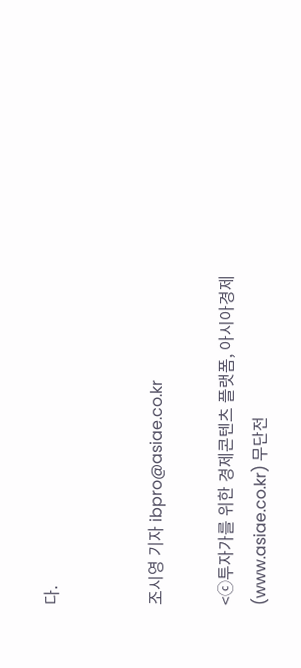다.


조시영 기자 ibpro@asiae.co.kr

<ⓒ투자가를 위한 경제콘텐츠 플랫폼, 아시아경제(www.asiae.co.kr) 무단전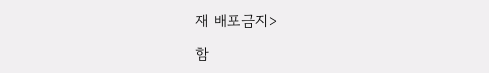재 배포금지>

함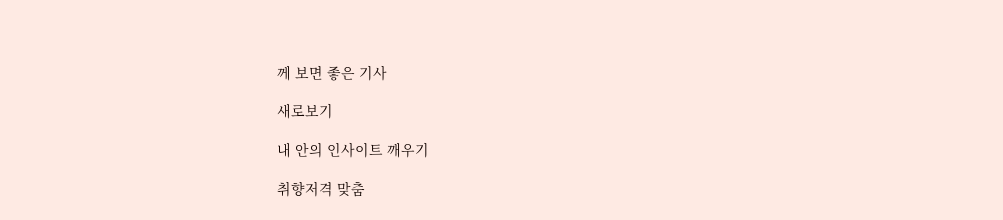께 보면 좋은 기사

새로보기

내 안의 인사이트 깨우기

취향저격 맞춤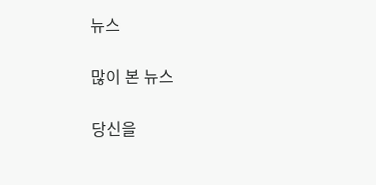뉴스

많이 본 뉴스

당신을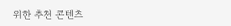위한 추천 콘텐츠